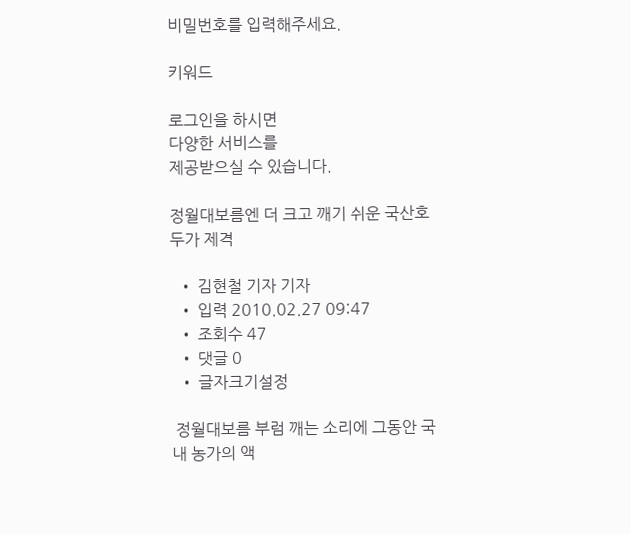비밀번호를 입력해주세요.

키워드

로그인을 하시면
다양한 서비스를
제공받으실 수 있습니다.

정월대보름엔 더 크고 깨기 쉬운 국산호두가 제격

  • 김현철 기자 기자
  • 입력 2010.02.27 09:47
  • 조회수 47
  • 댓글 0
  • 글자크기설정

 정월대보름 부럼 깨는 소리에 그동안 국내 농가의 액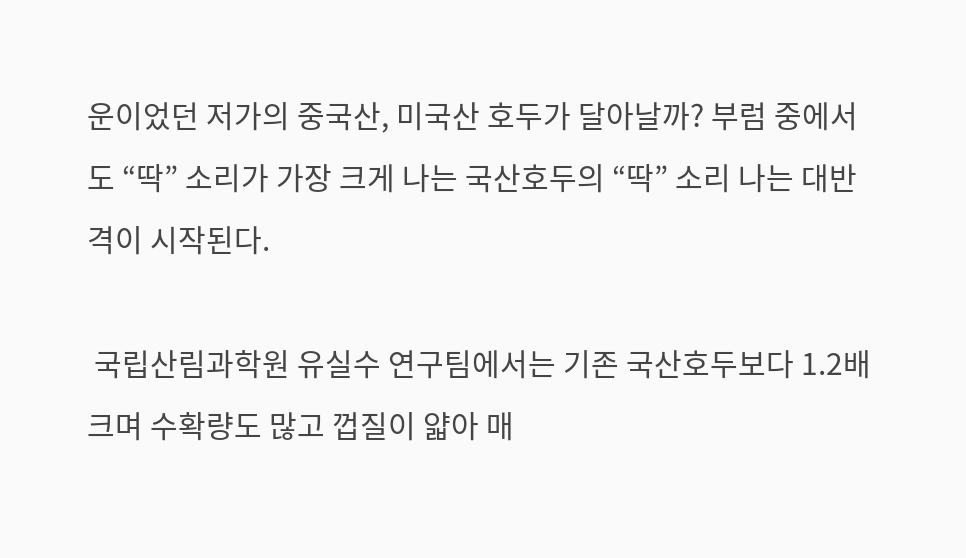운이었던 저가의 중국산, 미국산 호두가 달아날까? 부럼 중에서도 “딱” 소리가 가장 크게 나는 국산호두의 “딱” 소리 나는 대반격이 시작된다.

 국립산림과학원 유실수 연구팀에서는 기존 국산호두보다 1.2배 크며 수확량도 많고 껍질이 얇아 매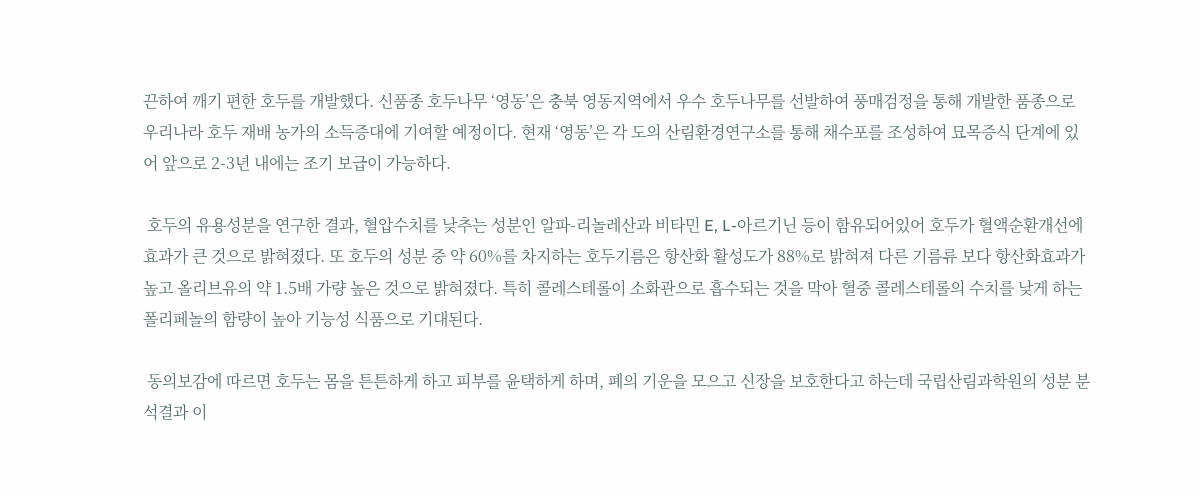끈하여 깨기 편한 호두를 개발했다. 신품종 호두나무 ‘영동’은 충북 영동지역에서 우수 호두나무를 선발하여 풍매검정을 통해 개발한 품종으로 우리나라 호두 재배 농가의 소득증대에 기여할 예정이다. 현재 ‘영동’은 각 도의 산림환경연구소를 통해 채수포를 조성하여 묘목증식 단계에 있어 앞으로 2-3년 내에는 조기 보급이 가능하다.

 호두의 유용성분을 연구한 결과, 혈압수치를 낮추는 성분인 알파-리놀레산과 비타민 E, L-아르기닌 등이 함유되어있어 호두가 혈액순환개선에 효과가 큰 것으로 밝혀졌다. 또 호두의 성분 중 약 60%를 차지하는 호두기름은 항산화 활성도가 88%로 밝혀져 다른 기름류 보다 항산화효과가 높고 올리브유의 약 1.5배 가량 높은 것으로 밝혀졌다. 특히 콜레스테롤이 소화관으로 흡수되는 것을 막아 혈중 콜레스테롤의 수치를 낮게 하는 폴리페놀의 함량이 높아 기능성 식품으로 기대된다.

 동의보감에 따르면 호두는 몸을 튼튼하게 하고 피부를 윤택하게 하며, 폐의 기운을 모으고 신장을 보호한다고 하는데 국립산림과학원의 성분 분석결과 이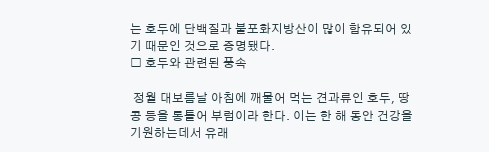는 호두에 단백질과 불포화지방산이 많이 함유되어 있기 때문인 것으로 증명됐다.
□ 호두와 관련된 풍속

 정월 대보름날 아침에 깨물어 먹는 견과류인 호두, 땅콩 등을 통틀어 부럼이라 한다. 이는 한 해 동안 건강을 기원하는데서 유래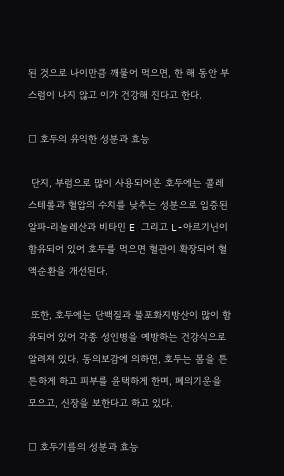된 것으로 나이만큼 깨물어 먹으면, 한 해 동안 부스럼이 나지 않고 이가 건강해 진다고 한다.

□ 호두의 유익한 성분과 효능

 단지, 부럼으로 많이 사용되어온 호두에는 콜레스테롤과 혈압의 수치를 낮추는 성분으로 입증된 알파-리놀레산과 비타민 E 그리고 L-아르기닌이 함유되어 있어 호두를 먹으면 혈관이 확장되어 혈액순환을 개선된다.

 또한, 호두에는 단백질과 불포화지방산이 많이 함유되어 있어 각종 성인병을 예방하는 건강식으로 알려져 있다. 동의보감에 의하면, 호두는 몸을 튼튼하게 하고 피부를 윤택하게 한며, 폐의기운을 모으고, 신장을 보한다고 하고 있다.

□ 호두기름의 성분과 효능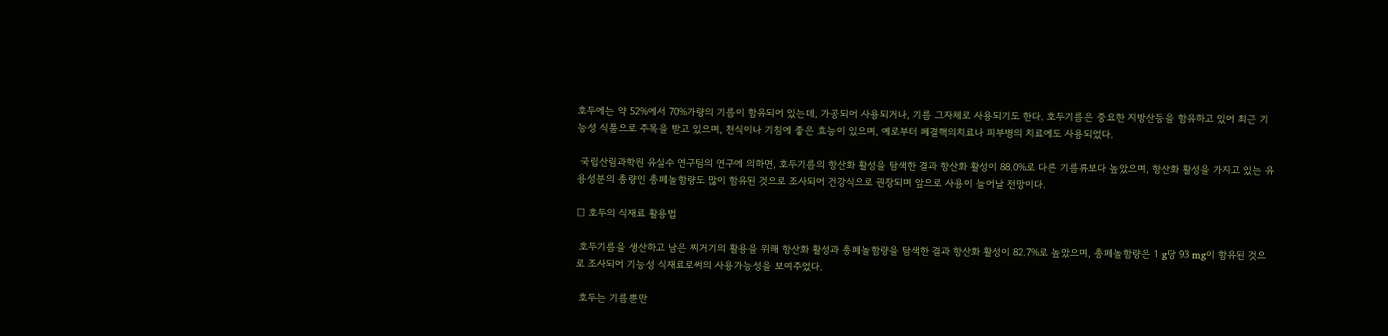호두에는 약 52%에서 70%가량의 기름이 함유되어 있는데, 가공되어 사용되거나, 기름 그자체로 사용되기도 한다. 호두기름은 중요한 지방산등을 함유하고 있어 최근 기능성 식품으로 주목을 받고 있으며, 천식이나 기침에 좋은 효능이 있으며, 예로부터 폐결핵의치료나 피부병의 치료에도 사용되었다.

 국립산림과학원 유실수 연구팀의 연구에 의하면, 호두기름의 항산화 활성을 탐색한 결과 항산화 활성이 88.0%로 다른 기름류보다 높았으며, 항산화 활성을 가지고 있는 유용성분의 총량인 총페놀함량도 많이 함유된 것으로 조사되어 건강식으로 권장되며 앞으로 사용이 늘어날 전망이다.

□ 호두의 식재료 활용법

 호두기름을 생산하고 남은 찌거기의 활용을 위해 항산화 활성과 총페놀함량을 탐색한 결과 항산화 활성이 82.7%로 높았으며, 총페놀함량은 1 g당 93 mg이 함유된 것으로 조사되어 기능성 식재료로써의 사용가능성을 보여주었다.

 호두는 기름뿐만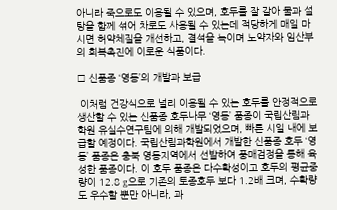아니라 죽으로도 이용될 수 있으며, 호두를 잘 갈아 물과 설탕을 함께 섞어 차로도 사용될 수 있는데 적당하게 매일 마시면 허약체질을 개선하고, 결석을 녹이며 노약자와 임산부의 회복촉진에 이로운 식품이다.

□ 신품종 ‘영동’의 개발과 보급

 이처럼 건강식으로 널리 이용될 수 있는 호두를 안정적으로 생산할 수 있는 신품종 호두나무 ‘영동’ 품종이 국립산림과학원 유실수연구팀에 의해 개발되었으며, 빠른 시일 내에 보급할 예정이다. 국립산림과학원에서 개발한 신품종 호두 ‘영동’ 품종은 충북 영동지역에서 선발하여 풍매검정을 통해 육성한 품종이다. 이 호두 품종은 다수확성이고 호두의 평균중량이 12.8 g으로 기존의 토종호두 보다 1.2배 크며, 수확량도 우수할 뿐만 아니라, 과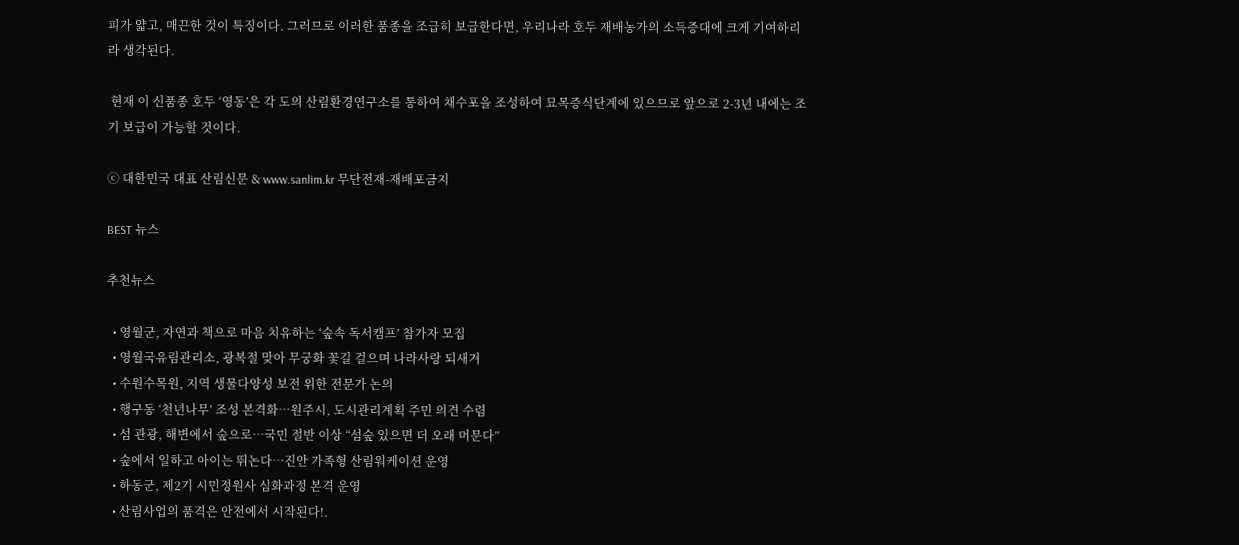피가 얇고, 매끈한 것이 특징이다. 그러므로 이러한 품종을 조급히 보급한다면, 우리나라 호두 재배농가의 소득증대에 크게 기여하리라 생각된다.

 현재 이 신품종 호두 ‘영동’은 각 도의 산림환경연구소를 통하여 채수포을 조성하여 묘목증식단계에 있으므로 앞으로 2-3년 내에는 조기 보급이 가능할 것이다.

ⓒ 대한민국 대표 산림신문 & www.sanlim.kr 무단전재-재배포금지

BEST 뉴스

추천뉴스

  • 영월군, 자연과 책으로 마음 치유하는 ‘숲속 독서캠프’ 참가자 모집
  • 영월국유림관리소, 광복절 맞아 무궁화 꽃길 걸으며 나라사랑 되새겨
  • 수원수목원, 지역 생물다양성 보전 위한 전문가 논의
  • 행구동 ‘천년나무’ 조성 본격화…원주시, 도시관리계획 주민 의견 수렴
  • 섬 관광, 해변에서 숲으로…국민 절반 이상 “섬숲 있으면 더 오래 머문다”
  • 숲에서 일하고 아이는 뛰논다…진안 가족형 산림워케이션 운영
  • 하동군, 제2기 시민정원사 심화과정 본격 운영
  • 산림사업의 품격은 안전에서 시작된다!.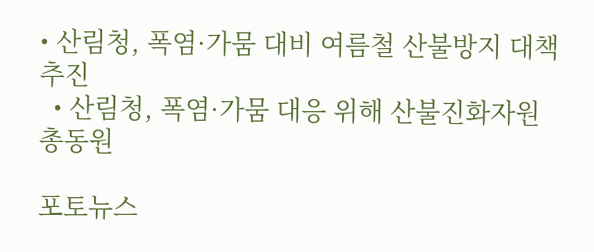• 산림청, 폭염·가뭄 대비 여름철 산불방지 대책 추진
  • 산림청, 폭염·가뭄 대응 위해 산불진화자원 총동원

포토뉴스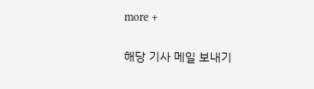more +

해당 기사 메일 보내기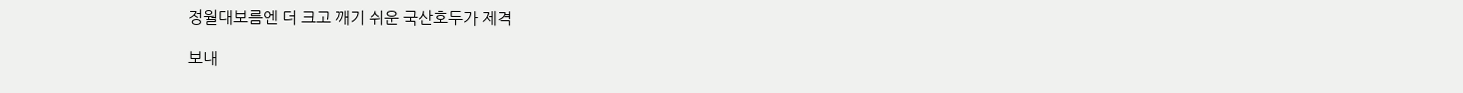정월대보름엔 더 크고 깨기 쉬운 국산호두가 제격

보내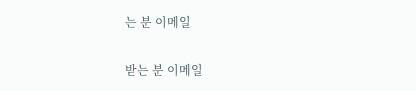는 분 이메일

받는 분 이메일